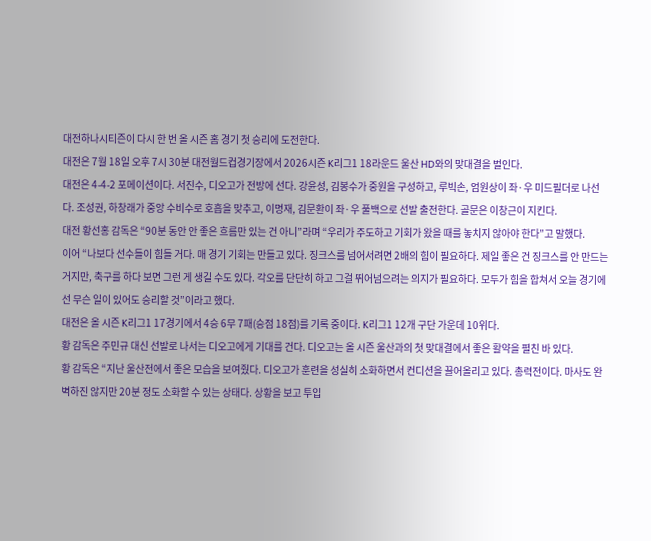대전하나시티즌이 다시 한 번 올 시즌 홈 경기 첫 승리에 도전한다.
대전은 7월 18일 오후 7시 30분 대전월드컵경기장에서 2026시즌 K리그1 18라운드 울산 HD와의 맞대결을 벌인다.
대전은 4-4-2 포메이션이다. 서진수, 디오고가 전방에 선다. 강윤성, 김봉수가 중원을 구성하고, 루빅손, 엄원상이 좌·우 미드필더로 나선다. 조성권, 하창래가 중앙 수비수로 호흡을 맞추고, 이명재, 김문환이 좌·우 풀백으로 선발 출전한다. 골문은 이창근이 지킨다.
대전 황선홍 감독은 “90분 동안 안 좋은 흐름만 있는 건 아니”라며 “우리가 주도하고 기회가 왔을 때를 놓치지 않아야 한다”고 말했다.
이어 “나보다 선수들이 힘들 거다. 매 경기 기회는 만들고 있다. 징크스를 넘어서려면 2배의 힘이 필요하다. 제일 좋은 건 징크스를 안 만드는 거지만, 축구를 하다 보면 그런 게 생길 수도 있다. 각오를 단단히 하고 그걸 뛰어넘으려는 의지가 필요하다. 모두가 힘을 합쳐서 오늘 경기에선 무슨 일이 있어도 승리할 것”이라고 했다.
대전은 올 시즌 K리그1 17경기에서 4승 6무 7패(승점 18점)를 기록 중이다. K리그1 12개 구단 가운데 10위다.
황 감독은 주민규 대신 선발로 나서는 디오고에게 기대를 건다. 디오고는 올 시즌 울산과의 첫 맞대결에서 좋은 활약을 펼친 바 있다.
황 감독은 “지난 울산전에서 좋은 모습을 보여줬다. 디오고가 훈련을 성실히 소화하면서 컨디션을 끌어올리고 있다. 총력전이다. 마사도 완벽하진 않지만 20분 정도 소화할 수 있는 상태다. 상황을 보고 투입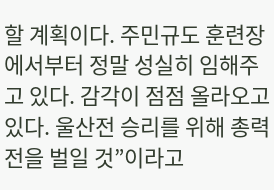할 계획이다. 주민규도 훈련장에서부터 정말 성실히 임해주고 있다. 감각이 점점 올라오고 있다. 울산전 승리를 위해 총력전을 벌일 것”이라고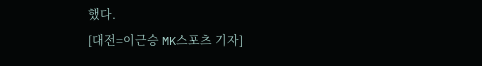했다.
[대전=이근승 MK스포츠 기자]